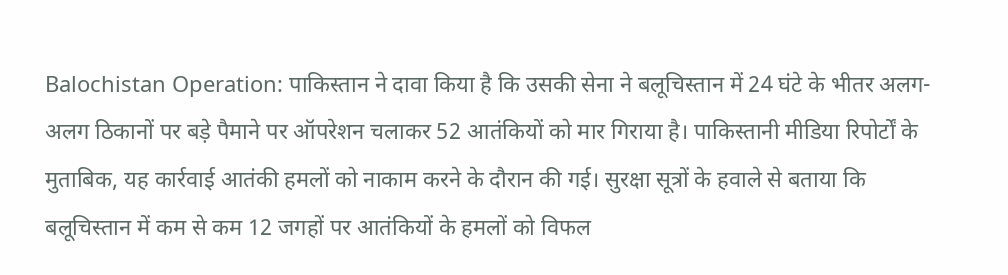Balochistan Operation: पाकिस्तान ने दावा किया है कि उसकी सेना ने बलूचिस्तान में 24 घंटे के भीतर अलग-अलग ठिकानों पर बड़े पैमाने पर ऑपरेशन चलाकर 52 आतंकियों को मार गिराया है। पाकिस्तानी मीडिया रिपोर्टों के मुताबिक, यह कार्रवाई आतंकी हमलों को नाकाम करने के दौरान की गई। सुरक्षा सूत्रों के हवाले से बताया कि बलूचिस्तान में कम से कम 12 जगहों पर आतंकियों के हमलों को विफल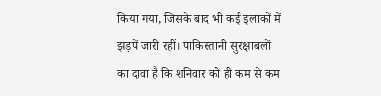किया गया, जिसके बाद भी कई इलाकों में झड़पें जारी रहीं। पाकिस्तानी सुरक्षाबलों का दावा है कि शनिवार को ही कम से कम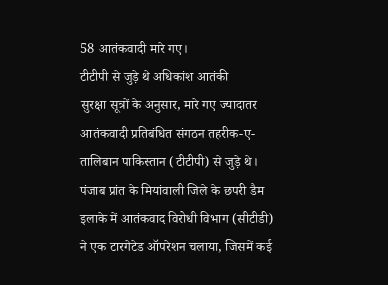58 आतंकवादी मारे गए।
टीटीपी से जुड़े थे अधिकांश आतंकी
सुरक्षा सूत्रों के अनुसार, मारे गए ज्यादातर आतंकवादी प्रतिबंधित संगठन तहरीक-ए-तालिबान पाकिस्तान (टीटीपी) से जुड़े थे। पंजाब प्रांत के मियांवाली जिले के छपरी डैम इलाके में आतंकवाद विरोधी विभाग (सीटीडी) ने एक टारगेटेड ऑपरेशन चलाया, जिसमें कई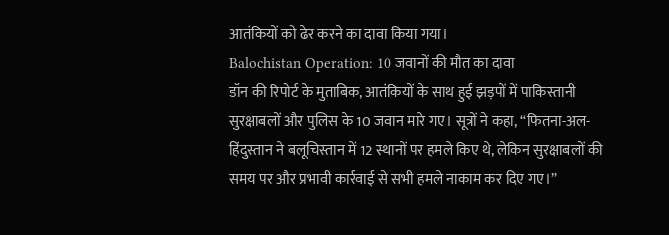आतंकियों को ढेर करने का दावा किया गया।
Balochistan Operation: 10 जवानों की मौत का दावा
डॉन की रिपोर्ट के मुताबिक, आतंकियों के साथ हुई झड़पों में पाकिस्तानी सुरक्षाबलों और पुलिस के 10 जवान मारे गए। सूत्रों ने कहा, “फितना-अल-हिंदुस्तान ने बलूचिस्तान में 12 स्थानों पर हमले किए थे, लेकिन सुरक्षाबलों की समय पर और प्रभावी कार्रवाई से सभी हमले नाकाम कर दिए गए।”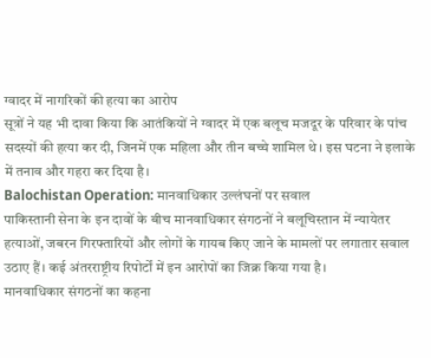ग्वादर में नागरिकों की हत्या का आरोप
सूत्रों ने यह भी दावा किया कि आतंकियों ने ग्वादर में एक बलूच मजदूर के परिवार के पांच सदस्यों की हत्या कर दी, जिनमें एक महिला और तीन बच्चे शामिल थे। इस घटना ने इलाके में तनाव और गहरा कर दिया है।
Balochistan Operation: मानवाधिकार उल्लंघनों पर सवाल
पाकिस्तानी सेना के इन दावों के बीच मानवाधिकार संगठनों ने बलूचिस्तान में न्यायेतर हत्याओं, जबरन गिरफ्तारियों और लोगों के गायब किए जाने के मामलों पर लगातार सवाल उठाए हैं। कई अंतरराष्ट्रीय रिपोर्टों में इन आरोपों का जिक्र किया गया है।
मानवाधिकार संगठनों का कहना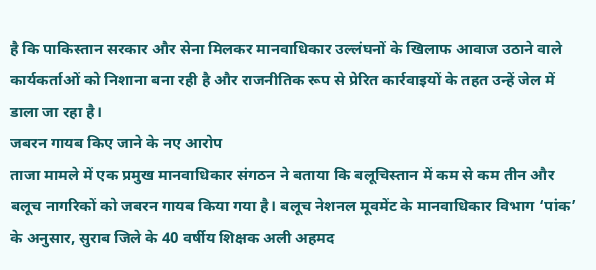है कि पाकिस्तान सरकार और सेना मिलकर मानवाधिकार उल्लंघनों के खिलाफ आवाज उठाने वाले कार्यकर्ताओं को निशाना बना रही है और राजनीतिक रूप से प्रेरित कार्रवाइयों के तहत उन्हें जेल में डाला जा रहा है।
जबरन गायब किए जाने के नए आरोप
ताजा मामले में एक प्रमुख मानवाधिकार संगठन ने बताया कि बलूचिस्तान में कम से कम तीन और बलूच नागरिकों को जबरन गायब किया गया है। बलूच नेशनल मूवमेंट के मानवाधिकार विभाग ‘पांक’ के अनुसार, सुराब जिले के 40 वर्षीय शिक्षक अली अहमद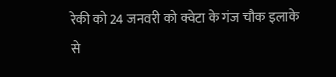रेकी को 24 जनवरी को क्वेटा के गंज चौक इलाके से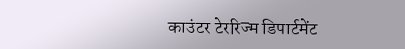काउंटर टेररिज्म डिपार्टमेंट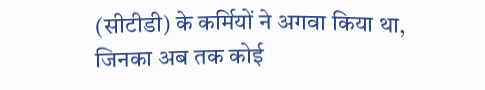(सीटीडी) के कर्मियों ने अगवा किया था, जिनका अब तक कोई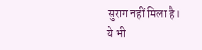सुराग नहीं मिला है।
ये भी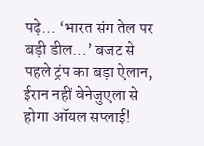पढ़े… ‘भारत संग तेल पर बड़ी डील…’ बजट से पहले ट्रंप का बड़ा ऐलान, ईरान नहीं वेनेजुएला से होगा ऑयल सप्लाई!